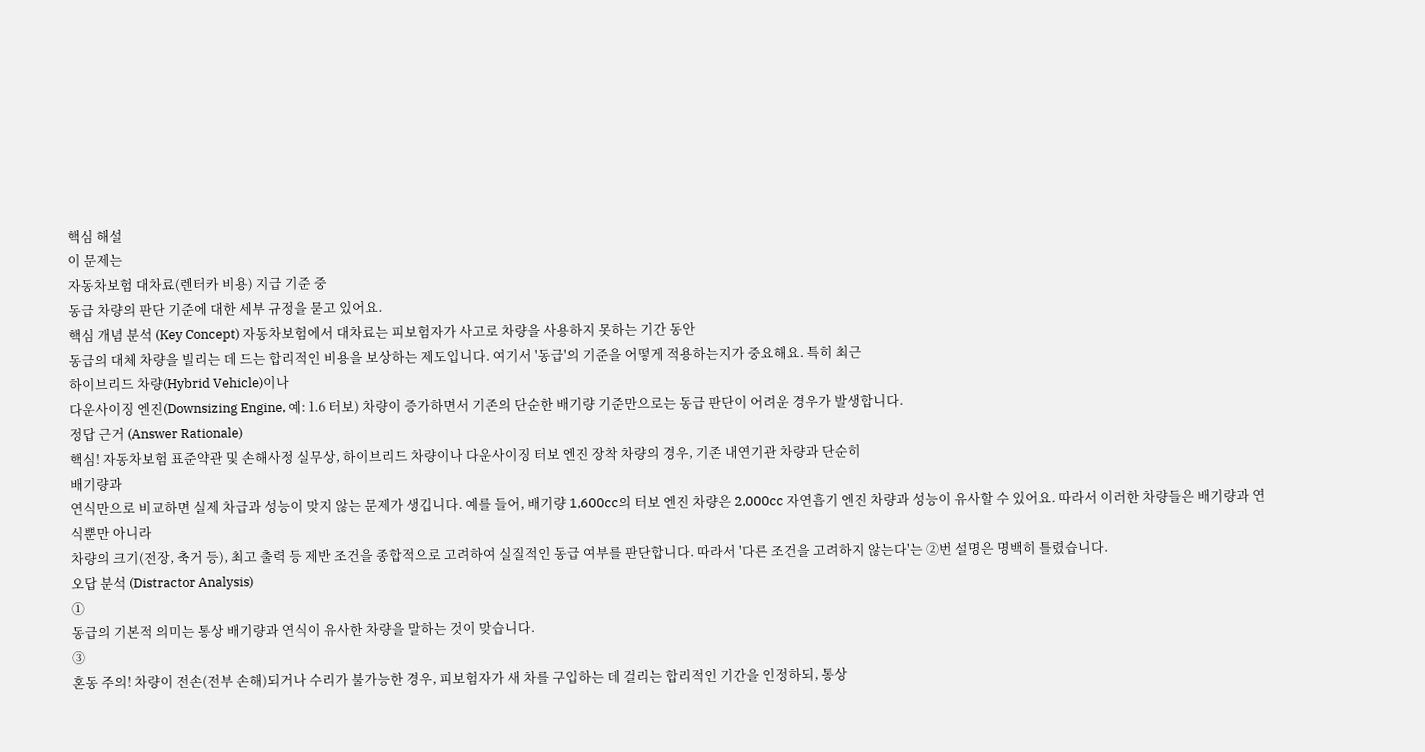핵심 해설
이 문제는
자동차보험 대차료(렌터카 비용) 지급 기준 중
동급 차량의 판단 기준에 대한 세부 규정을 묻고 있어요.
핵심 개념 분석 (Key Concept) 자동차보험에서 대차료는 피보험자가 사고로 차량을 사용하지 못하는 기간 동안
동급의 대체 차량을 빌리는 데 드는 합리적인 비용을 보상하는 제도입니다. 여기서 '동급'의 기준을 어떻게 적용하는지가 중요해요. 특히 최근
하이브리드 차량(Hybrid Vehicle)이나
다운사이징 엔진(Downsizing Engine, 예: 1.6 터보) 차량이 증가하면서 기존의 단순한 배기량 기준만으로는 동급 판단이 어려운 경우가 발생합니다.
정답 근거 (Answer Rationale)
핵심! 자동차보험 표준약관 및 손해사정 실무상, 하이브리드 차량이나 다운사이징 터보 엔진 장착 차량의 경우, 기존 내연기관 차량과 단순히
배기량과
연식만으로 비교하면 실제 차급과 성능이 맞지 않는 문제가 생깁니다. 예를 들어, 배기량 1,600cc의 터보 엔진 차량은 2,000cc 자연흡기 엔진 차량과 성능이 유사할 수 있어요. 따라서 이러한 차량들은 배기량과 연식뿐만 아니라
차량의 크기(전장, 축거 등), 최고 출력 등 제반 조건을 종합적으로 고려하여 실질적인 동급 여부를 판단합니다. 따라서 '다른 조건을 고려하지 않는다'는 ②번 설명은 명백히 틀렸습니다.
오답 분석 (Distractor Analysis)
①
동급의 기본적 의미는 통상 배기량과 연식이 유사한 차량을 말하는 것이 맞습니다.
③
혼동 주의! 차량이 전손(전부 손해)되거나 수리가 불가능한 경우, 피보험자가 새 차를 구입하는 데 걸리는 합리적인 기간을 인정하되, 통상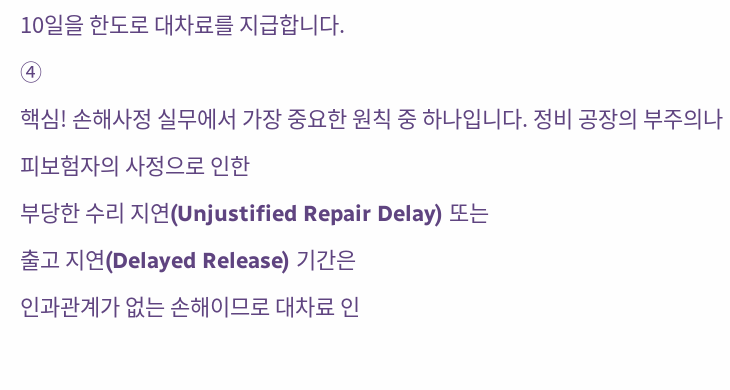10일을 한도로 대차료를 지급합니다.
④
핵심! 손해사정 실무에서 가장 중요한 원칙 중 하나입니다. 정비 공장의 부주의나 피보험자의 사정으로 인한
부당한 수리 지연(Unjustified Repair Delay) 또는
출고 지연(Delayed Release) 기간은
인과관계가 없는 손해이므로 대차료 인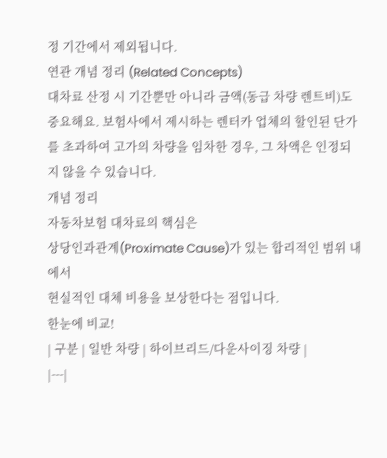정 기간에서 제외됩니다.
연관 개념 정리 (Related Concepts)
대차료 산정 시 기간뿐만 아니라 금액(동급 차량 렌트비)도 중요해요. 보험사에서 제시하는 렌터카 업체의 할인된 단가를 초과하여 고가의 차량을 임차한 경우, 그 차액은 인정되지 않을 수 있습니다.
개념 정리
자동차보험 대차료의 핵심은
상당인과관계(Proximate Cause)가 있는 합리적인 범위 내에서
현실적인 대체 비용을 보상한다는 점입니다.
한눈에 비교!
| 구분 | 일반 차량 | 하이브리드/다운사이징 차량 |
|---|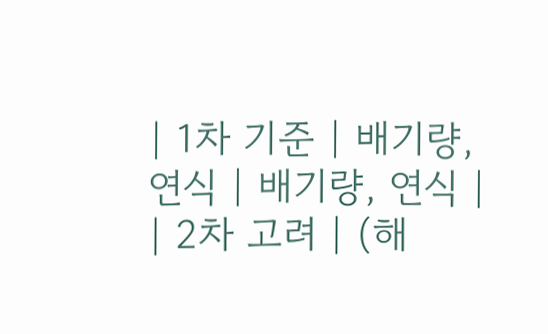| 1차 기준 | 배기량, 연식 | 배기량, 연식 |
| 2차 고려 | (해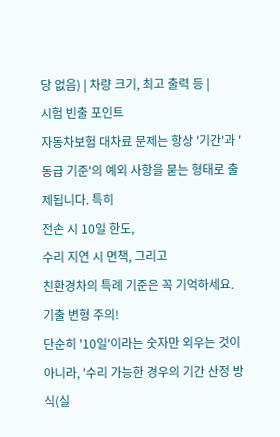당 없음) | 차량 크기, 최고 출력 등 |
시험 빈출 포인트
자동차보험 대차료 문제는 항상 '기간'과 '동급 기준'의 예외 사항을 묻는 형태로 출제됩니다. 특히
전손 시 10일 한도,
수리 지연 시 면책, 그리고
친환경차의 특례 기준은 꼭 기억하세요.
기출 변형 주의!
단순히 '10일'이라는 숫자만 외우는 것이 아니라, '수리 가능한 경우의 기간 산정 방식(실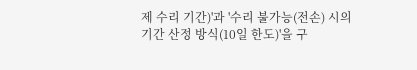제 수리 기간)'과 '수리 불가능(전손) 시의 기간 산정 방식(10일 한도)'을 구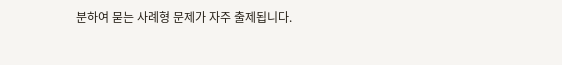분하여 묻는 사례형 문제가 자주 출제됩니다.